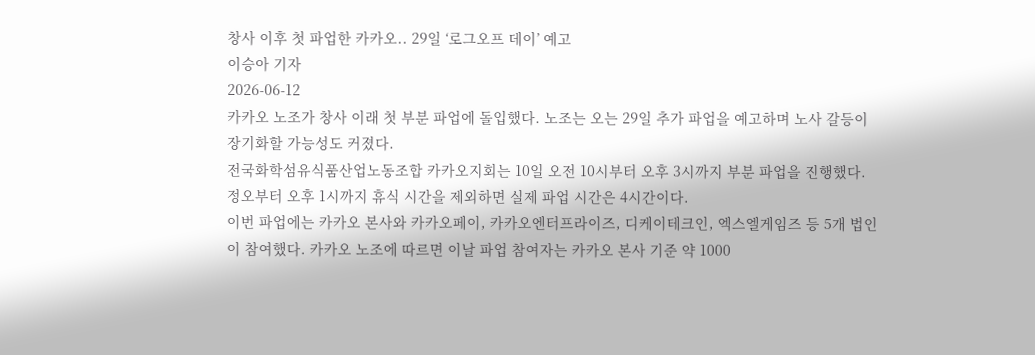창사 이후 첫 파업한 카카오.. 29일 ‘로그오프 데이’ 예고
이승아 기자
2026-06-12
카카오 노조가 창사 이래 첫 부분 파업에 돌입했다. 노조는 오는 29일 추가 파업을 예고하며 노사 갈등이 장기화할 가능성도 커졌다.
전국화학섬유식품산업노동조합 카카오지회는 10일 오전 10시부터 오후 3시까지 부분 파업을 진행했다. 정오부터 오후 1시까지 휴식 시간을 제외하면 실제 파업 시간은 4시간이다.
이번 파업에는 카카오 본사와 카카오페이, 카카오엔터프라이즈, 디케이테크인, 엑스엘게임즈 등 5개 법인이 참여했다. 카카오 노조에 따르면 이날 파업 참여자는 카카오 본사 기준 약 1000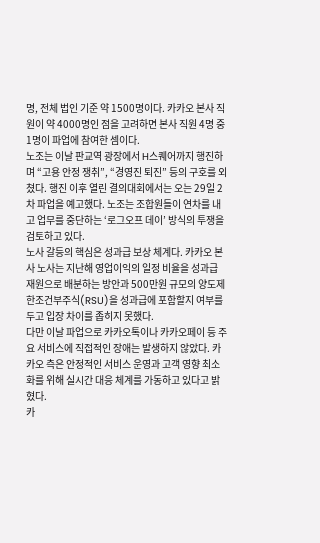명, 전체 법인 기준 약 1500명이다. 카카오 본사 직원이 약 4000명인 점을 고려하면 본사 직원 4명 중 1명이 파업에 참여한 셈이다.
노조는 이날 판교역 광장에서 H스퀘어까지 행진하며 “고용 안정 쟁취”, “경영진 퇴진” 등의 구호를 외쳤다. 행진 이후 열린 결의대회에서는 오는 29일 2차 파업을 예고했다. 노조는 조합원들이 연차를 내고 업무를 중단하는 ‘로그오프 데이’ 방식의 투쟁을 검토하고 있다.
노사 갈등의 핵심은 성과급 보상 체계다. 카카오 본사 노사는 지난해 영업이익의 일정 비율을 성과급 재원으로 배분하는 방안과 500만원 규모의 양도제한조건부주식(RSU)을 성과급에 포함할지 여부를 두고 입장 차이를 좁히지 못했다.
다만 이날 파업으로 카카오톡이나 카카오페이 등 주요 서비스에 직접적인 장애는 발생하지 않았다. 카카오 측은 안정적인 서비스 운영과 고객 영향 최소화를 위해 실시간 대응 체계를 가동하고 있다고 밝혔다.
카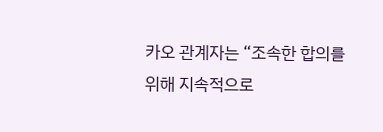카오 관계자는 “조속한 합의를 위해 지속적으로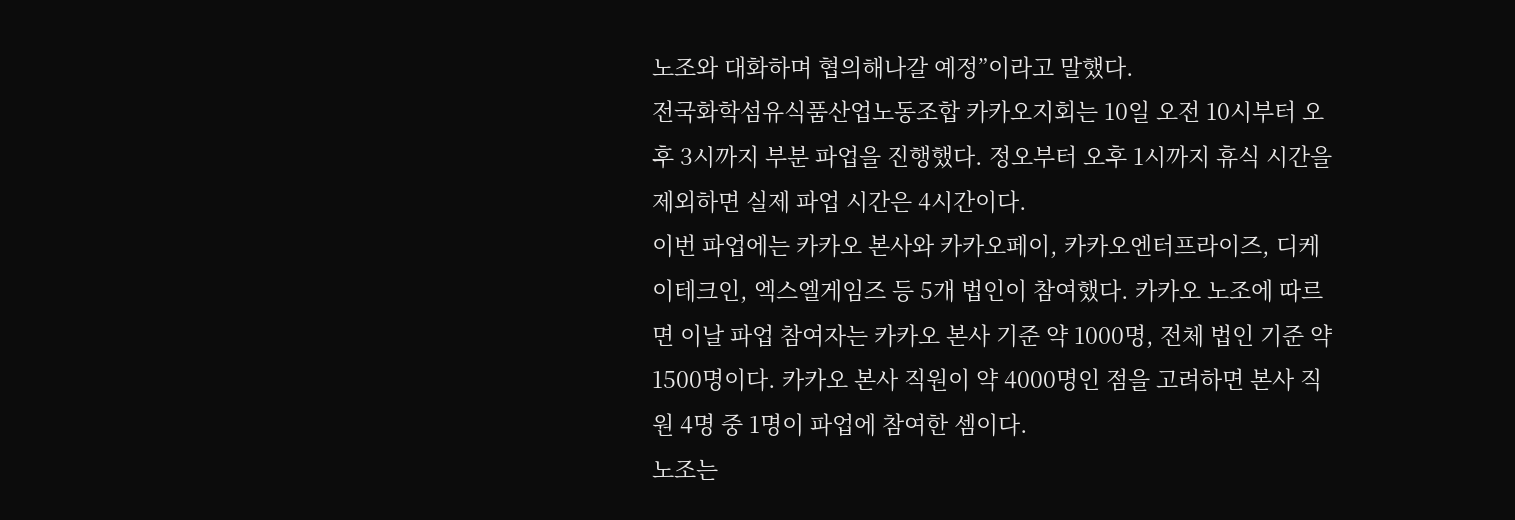노조와 대화하며 협의해나갈 예정”이라고 말했다.
전국화학섬유식품산업노동조합 카카오지회는 10일 오전 10시부터 오후 3시까지 부분 파업을 진행했다. 정오부터 오후 1시까지 휴식 시간을 제외하면 실제 파업 시간은 4시간이다.
이번 파업에는 카카오 본사와 카카오페이, 카카오엔터프라이즈, 디케이테크인, 엑스엘게임즈 등 5개 법인이 참여했다. 카카오 노조에 따르면 이날 파업 참여자는 카카오 본사 기준 약 1000명, 전체 법인 기준 약 1500명이다. 카카오 본사 직원이 약 4000명인 점을 고려하면 본사 직원 4명 중 1명이 파업에 참여한 셈이다.
노조는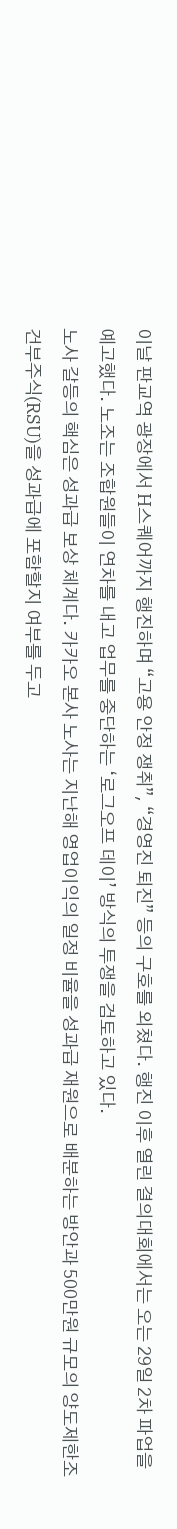이날 판교역 광장에서 H스퀘어까지 행진하며 “고용 안정 쟁취”, “경영진 퇴진” 등의 구호를 외쳤다. 행진 이후 열린 결의대회에서는 오는 29일 2차 파업을 예고했다. 노조는 조합원들이 연차를 내고 업무를 중단하는 ‘로그오프 데이’ 방식의 투쟁을 검토하고 있다.
노사 갈등의 핵심은 성과급 보상 체계다. 카카오 본사 노사는 지난해 영업이익의 일정 비율을 성과급 재원으로 배분하는 방안과 500만원 규모의 양도제한조건부주식(RSU)을 성과급에 포함할지 여부를 두고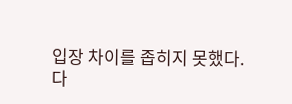입장 차이를 좁히지 못했다.
다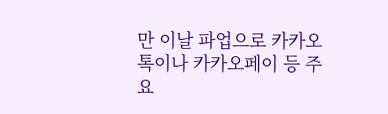만 이날 파업으로 카카오톡이나 카카오페이 등 주요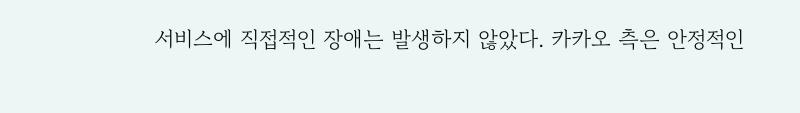서비스에 직접적인 장애는 발생하지 않았다. 카카오 측은 안정적인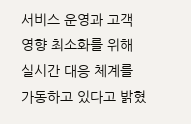서비스 운영과 고객 영향 최소화를 위해 실시간 대응 체계를 가동하고 있다고 밝혔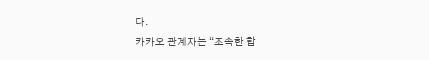다.
카카오 관계자는 “조속한 합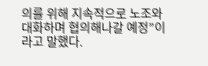의를 위해 지속적으로 노조와 대화하며 협의해나갈 예정”이라고 말했다.